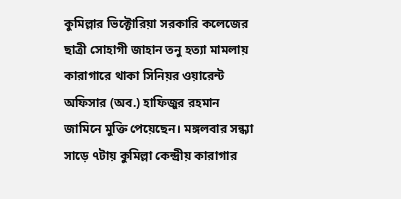কুমিল্লার ভিক্টোরিয়া সরকারি কলেজের ছাত্রী সোহাগী জাহান তনু হত্যা মামলায় কারাগারে থাকা সিনিয়র ওয়ারেন্ট অফিসার (অব.) হাফিজুর রহমান জামিনে মুক্তি পেয়েছেন। মঙ্গলবার সন্ধ্যা সাড়ে ৭টায় কুমিল্লা কেন্দ্রীয় কারাগার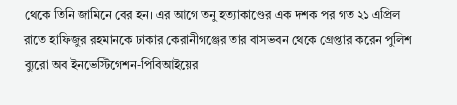থেকে তিনি জামিনে বের হন। এর আগে তনু হত্যাকাণ্ডের এক দশক পর গত ২১ এপ্রিল রাতে হাফিজুর রহমানকে ঢাকার কেরানীগঞ্জের তার বাসভবন থেকে গ্রেপ্তার করেন পুলিশ ব্যুরো অব ইনভেস্টিগেশন-পিবিআইয়ের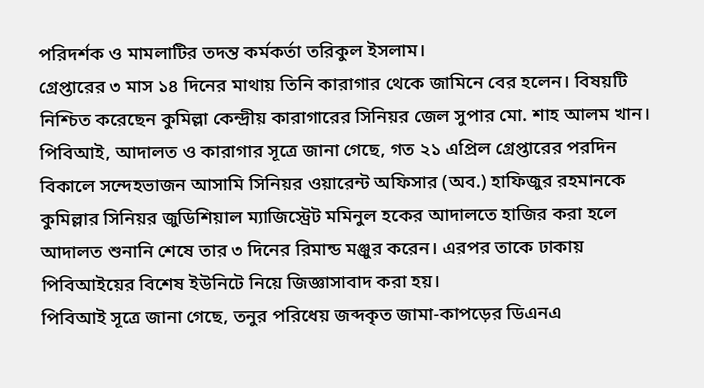পরিদর্শক ও মামলাটির তদন্ত কর্মকর্তা তরিকুল ইসলাম।
গ্রেপ্তারের ৩ মাস ১৪ দিনের মাথায় তিনি কারাগার থেকে জামিনে বের হলেন। বিষয়টি নিশ্চিত করেছেন কুমিল্লা কেন্দ্রীয় কারাগারের সিনিয়র জেল সুপার মো. শাহ আলম খান।
পিবিআই, আদালত ও কারাগার সূত্রে জানা গেছে, গত ২১ এপ্রিল গ্রেপ্তারের পরদিন বিকালে সন্দেহভাজন আসামি সিনিয়র ওয়ারেন্ট অফিসার (অব.) হাফিজুর রহমানকে কুমিল্লার সিনিয়র জুডিশিয়াল ম্যাজিস্ট্রেট মমিনুল হকের আদালতে হাজির করা হলে আদালত শুনানি শেষে তার ৩ দিনের রিমান্ড মঞ্জুর করেন। এরপর তাকে ঢাকায় পিবিআইয়ের বিশেষ ইউনিটে নিয়ে জিজ্ঞাসাবাদ করা হয়।
পিবিআই সূত্রে জানা গেছে, তনুর পরিধেয় জব্দকৃত জামা-কাপড়ের ডিএনএ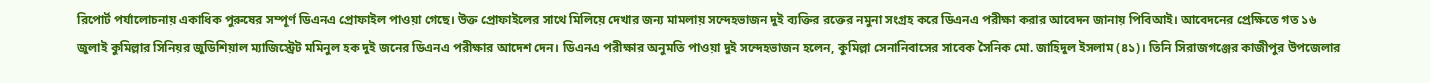রিপোর্ট পর্যালোচনায় একাধিক পুরুষের সম্পূর্ণ ডিএনএ প্রোফাইল পাওয়া গেছে। উক্ত প্রোফাইলের সাথে মিলিয়ে দেখার জন্য মামলায় সন্দেহভাজন দুই ব্যক্তির রক্তের নমুনা সংগ্রহ করে ডিএনএ পরীক্ষা করার আবেদন জানায় পিবিআই। আবেদনের প্রেক্ষিতে গত ১৬ জুলাই কুমিল্লার সিনিয়র জুডিশিয়াল ম্যাজিস্ট্রেট মমিনুল হক দুই জনের ডিএনএ পরীক্ষার আদেশ দেন। ডিএনএ পরীক্ষার অনুমতি পাওয়া দুই সন্দেহভাজন হলেন, কুমিল্লা সেনানিবাসের সাবেক সৈনিক মো. জাহিদুল ইসলাম (৪১)। তিনি সিরাজগঞ্জের কাজীপুর উপজেলার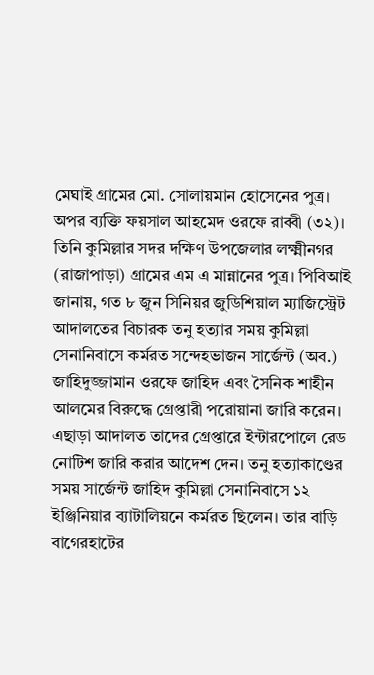মেঘাই গ্রামের মো. সোলায়মান হোসেনের পুত্র। অপর ব্যক্তি ফয়সাল আহমেদ ওরফে রাব্বী (৩২)।
তিনি কুমিল্লার সদর দক্ষিণ উপজেলার লক্ষ্মীনগর (রাজাপাড়া) গ্রামের এম এ মান্নানের পুত্র। পিবিআই জানায়, গত ৮ জুন সিনিয়র জুডিশিয়াল ম্যাজিস্ট্রেট আদালতের বিচারক তনু হত্যার সময় কুমিল্লা সেনানিবাসে কর্মরত সন্দেহভাজন সার্জেন্ট (অব.) জাহিদুজ্জামান ওরফে জাহিদ এবং সৈনিক শাহীন আলমের বিরুদ্ধে গ্রেপ্তারী পরোয়ানা জারি করেন। এছাড়া আদালত তাদের গ্রেপ্তারে ইন্টারপোলে রেড নোটিশ জারি করার আদেশ দেন। তনু হত্যাকাণ্ডের সময় সার্জেন্ট জাহিদ কুমিল্লা সেনানিবাসে ১২ ইঞ্জিনিয়ার ব্যাটালিয়নে কর্মরত ছিলেন। তার বাড়ি বাগেরহাটের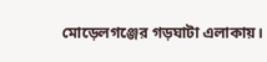মোড়েলগঞ্জের গড়ঘাটা এলাকায়।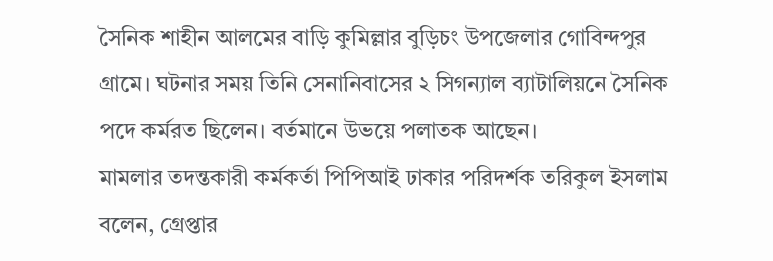সৈনিক শাহীন আলমের বাড়ি কুমিল্লার বুড়িচং উপজেলার গোবিন্দপুর গ্রামে। ঘটনার সময় তিনি সেনানিবাসের ২ সিগন্যাল ব্যাটালিয়নে সৈনিক পদে কর্মরত ছিলেন। বর্তমানে উভয়ে পলাতক আছেন।
মামলার তদন্তকারী কর্মকর্তা পিপিআই ঢাকার পরিদর্শক তরিকুল ইসলাম বলেন, গ্রেপ্তার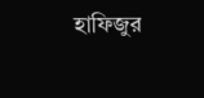হাফিজুর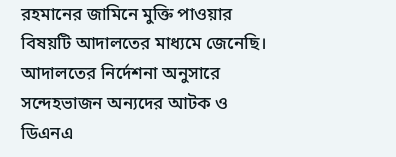রহমানের জামিনে মুক্তি পাওয়ার বিষয়টি আদালতের মাধ্যমে জেনেছি। আদালতের নির্দেশনা অনুসারে সন্দেহভাজন অন্যদের আটক ও ডিএনএ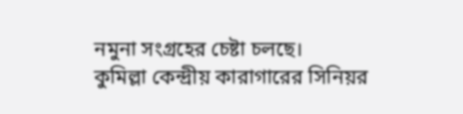নমুনা সংগ্রহের চেষ্টা চলছে।
কুমিল্লা কেন্দ্রীয় কারাগারের সিনিয়র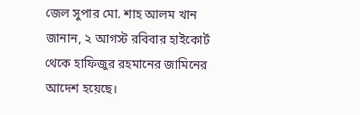জেল সুপার মো. শাহ আলম খান জানান, ২ আগস্ট রবিবার হাইকোর্ট থেকে হাফিজুর রহমানের জামিনের আদেশ হয়েছে।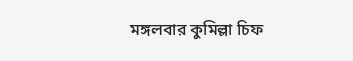মঙ্গলবার কুমিল্লা চিফ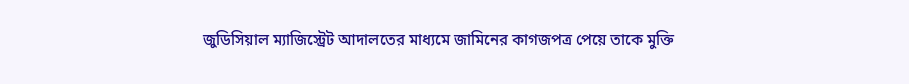জুডিসিয়াল ম্যাজিস্ট্রেট আদালতের মাধ্যমে জামিনের কাগজপত্র পেয়ে তাকে মুক্তি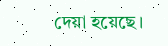দেয়া হয়েছে।